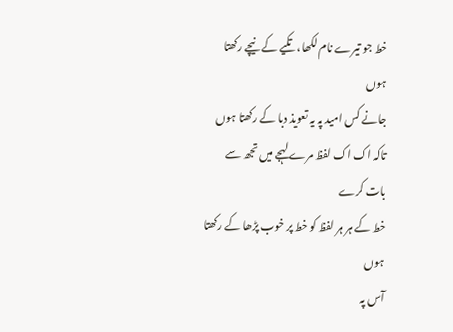خط جو تیرے نام لکھا، تکیے کے نیچے رکھتا ہوں
جانے کس امید پہ یہ تعویذ دبا کے رکھتا ہوں
تاکہ اک اک لفظ مرے لہجے میں تجھ سے بات کرے
خط کے ہر ہر لفظ کو خط پر خوب پڑھا کے رکھتا ہوں
آس پہ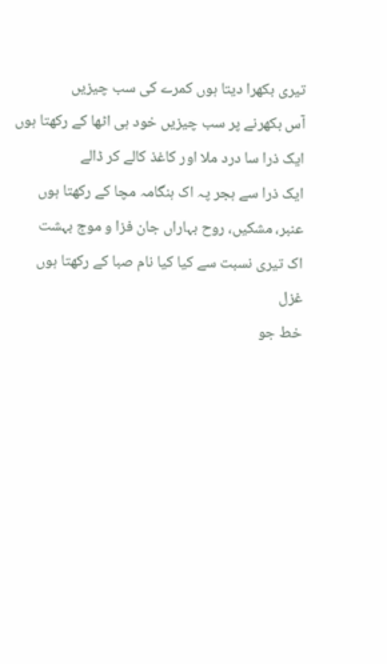تیری بکھرا دیتا ہوں کمرے کی سب چیزیں
آس بکھرنے پر سب چیزیں خود ہی اٹھا کے رکھتا ہوں
ایک ذرا سا درد ملا اور کاغذ کالے کر ڈالے
ایک ذرا سے ہجر پہ اک ہنگامہ مچا کے رکھتا ہوں
عنبر، مشکیں، روح بہاراں جان فزا و موج بہشت
اک تیری نسبت سے کیا کیا نام صبا کے رکھتا ہوں
غزل
خط جو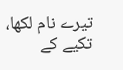تیرے نام لکھا، تکیے کے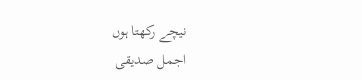نیچے رکھتا ہوں
اجمل صدیقی